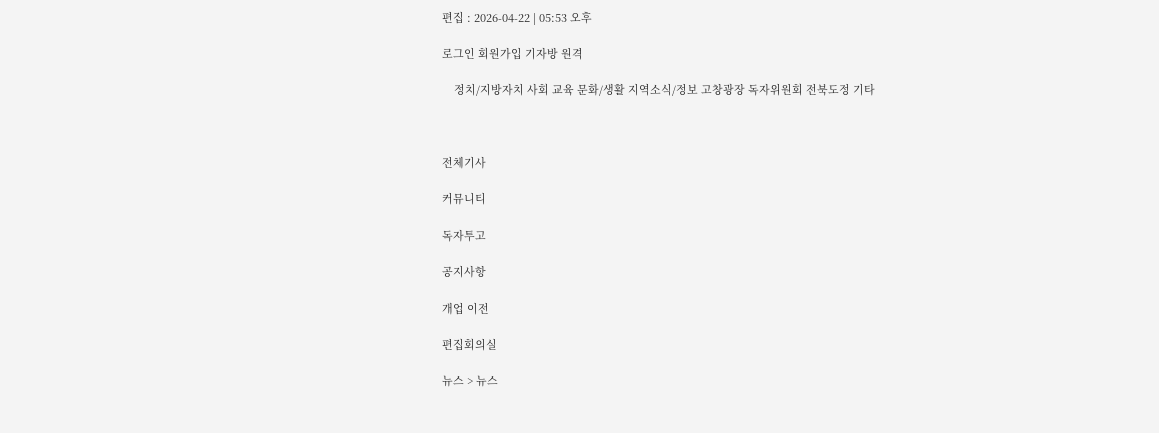편집 : 2026-04-22 | 05:53 오후

로그인 회원가입 기자방 원격

    정치/지방자치 사회 교육 문화/생활 지역소식/정보 고창광장 독자위원회 전북도정 기타



전체기사

커뮤니티

독자투고

공지사항

개업 이전

편집회의실

뉴스 > 뉴스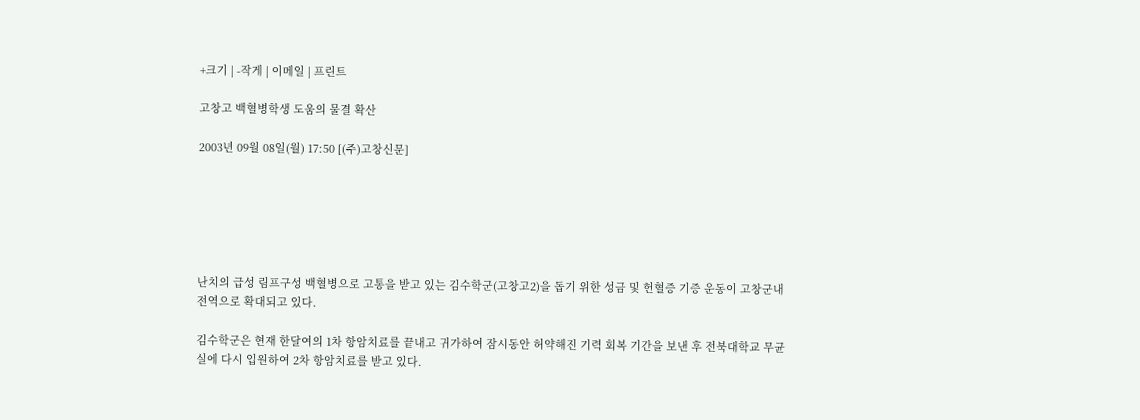+크기 | -작게 | 이메일 | 프린트

고창고 백혈병학생 도움의 물결 확산

2003년 09월 08일(월) 17:50 [(주)고창신문]






난치의 급성 림프구성 백혈병으로 고통을 받고 있는 김수학군(고창고2)을 돕기 위한 성금 및 헌혈증 기증 운동이 고창군내 전역으로 확대되고 있다.

김수학군은 현재 한달여의 1차 항암치료를 끝내고 귀가하여 잠시동안 허약해진 기력 회복 기간을 보낸 후 전북대학교 무균실에 다시 입원하여 2차 항암치료를 받고 있다.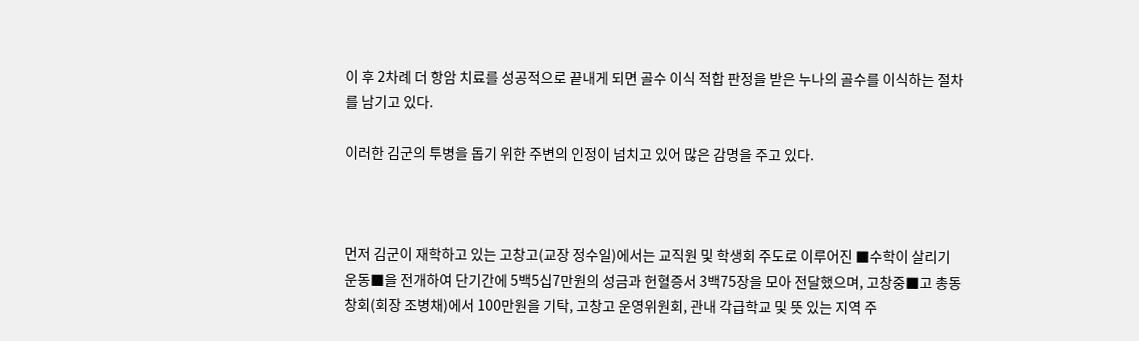이 후 2차례 더 항암 치료를 성공적으로 끝내게 되면 골수 이식 적합 판정을 받은 누나의 골수를 이식하는 절차를 남기고 있다.

이러한 김군의 투병을 돕기 위한 주변의 인정이 넘치고 있어 많은 감명을 주고 있다.



먼저 김군이 재학하고 있는 고창고(교장 정수일)에서는 교직원 및 학생회 주도로 이루어진 ■수학이 살리기 운동■을 전개하여 단기간에 5백5십7만원의 성금과 헌혈증서 3백75장을 모아 전달했으며, 고창중■고 총동창회(회장 조병채)에서 100만원을 기탁, 고창고 운영위원회, 관내 각급학교 및 뜻 있는 지역 주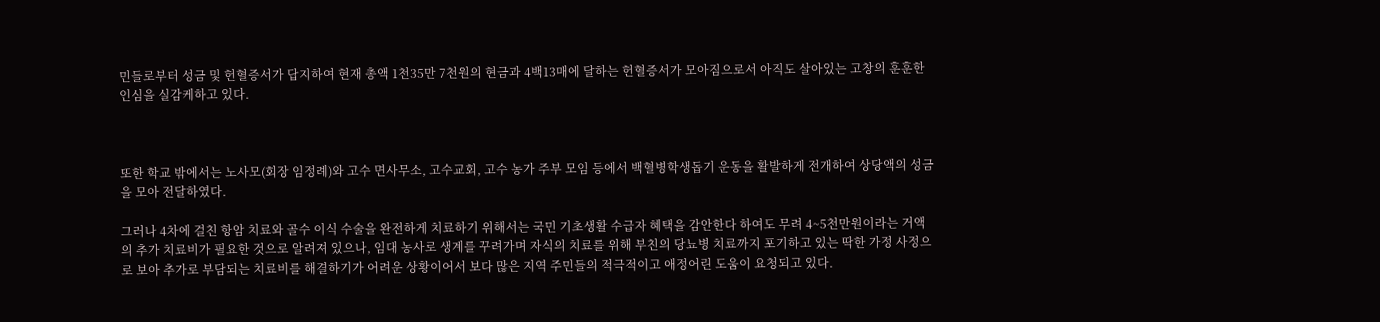민들로부터 성금 및 헌혈증서가 답지하여 현재 총액 1천35만 7천원의 현금과 4백13매에 달하는 헌혈증서가 모아짐으로서 아직도 살아있는 고창의 훈훈한 인심을 실감케하고 있다.



또한 학교 밖에서는 노사모(회장 임정례)와 고수 면사무소, 고수교회, 고수 농가 주부 모임 등에서 백혈병학생돕기 운동을 활발하게 전개하여 상당액의 성금을 모아 전달하였다.

그러나 4차에 걸친 항암 치료와 골수 이식 수술을 완전하게 치료하기 위해서는 국민 기초생활 수급자 혜택을 감안한다 하여도 무려 4~5천만원이라는 거액의 추가 치료비가 필요한 것으로 알려져 있으나, 임대 농사로 생계를 꾸려가며 자식의 치료를 위해 부친의 당뇨병 치료까지 포기하고 있는 딱한 가정 사정으로 보아 추가로 부담되는 치료비를 해결하기가 어려운 상황이어서 보다 많은 지역 주민들의 적극적이고 애정어린 도움이 요청되고 있다.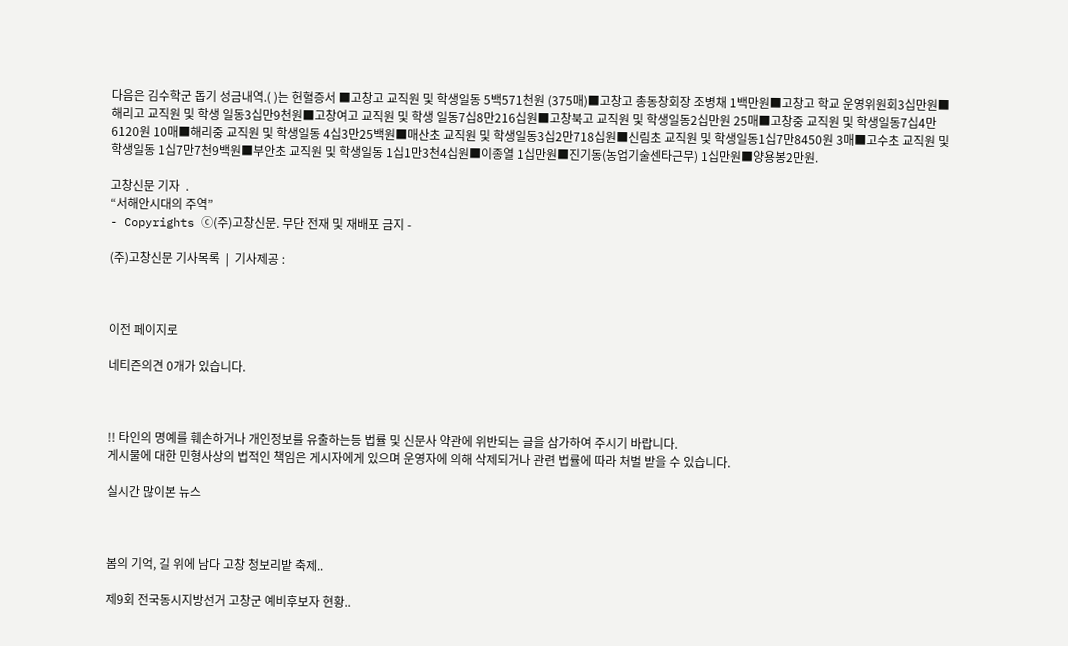다음은 김수학군 돕기 성금내역.( )는 헌혈증서 ■고창고 교직원 및 학생일동 5백571천원 (375매)■고창고 총동창회장 조병채 1백만원■고창고 학교 운영위원회3십만원■해리고 교직원 및 학생 일동3십만9천원■고창여고 교직원 및 학생 일동7십8만216십원■고창북고 교직원 및 학생일동2십만원 25매■고창중 교직원 및 학생일동7십4만6120원 10매■해리중 교직원 및 학생일동 4십3만25백원■매산초 교직원 및 학생일동3십2만718십원■신림초 교직원 및 학생일동1십7만8450원 3매■고수초 교직원 및 학생일동 1십7만7천9백원■부안초 교직원 및 학생일동 1십1만3천4십원■이종열 1십만원■진기동(농업기술센타근무) 1십만원■양용봉2만원.

고창신문 기자  .
“서해안시대의 주역”
- Copyrights ⓒ(주)고창신문. 무단 전재 및 재배포 금지 -

(주)고창신문 기사목록  |  기사제공 :



이전 페이지로

네티즌의견 0개가 있습니다.



!! 타인의 명예를 훼손하거나 개인정보를 유출하는등 법률 및 신문사 약관에 위반되는 글을 삼가하여 주시기 바랍니다.
게시물에 대한 민형사상의 법적인 책임은 게시자에게 있으며 운영자에 의해 삭제되거나 관련 법률에 따라 처벌 받을 수 있습니다.

실시간 많이본 뉴스



봄의 기억, 길 위에 남다 고창 청보리밭 축제..

제9회 전국동시지방선거 고창군 예비후보자 현황..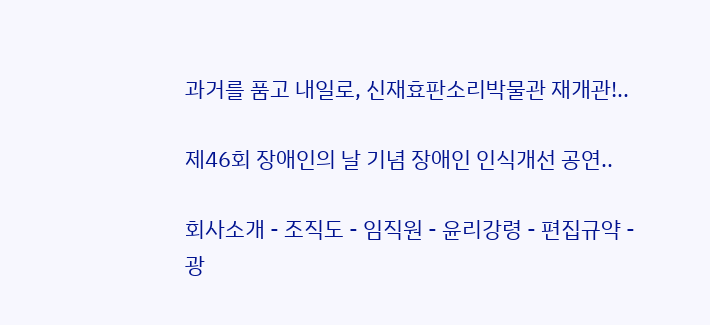과거를 품고 내일로, 신재효판소리박물관 재개관!..

제46회 장애인의 날 기념 장애인 인식개선 공연..

회사소개 - 조직도 - 임직원 - 윤리강령 - 편집규약 - 광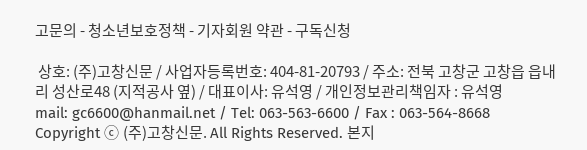고문의 - 청소년보호정책 - 기자회원 약관 - 구독신청

 상호: (주)고창신문 / 사업자등록번호: 404-81-20793 / 주소: 전북 고창군 고창읍 읍내리 성산로48 (지적공사 옆) / 대표이사: 유석영 / 개인정보관리책임자 : 유석영
mail: gc6600@hanmail.net / Tel: 063-563-6600 / Fax : 063-564-8668
Copyright ⓒ (주)고창신문. All Rights Reserved. 본지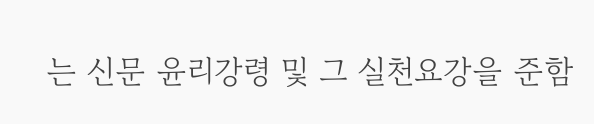는 신문 윤리강령 및 그 실천요강을 준함